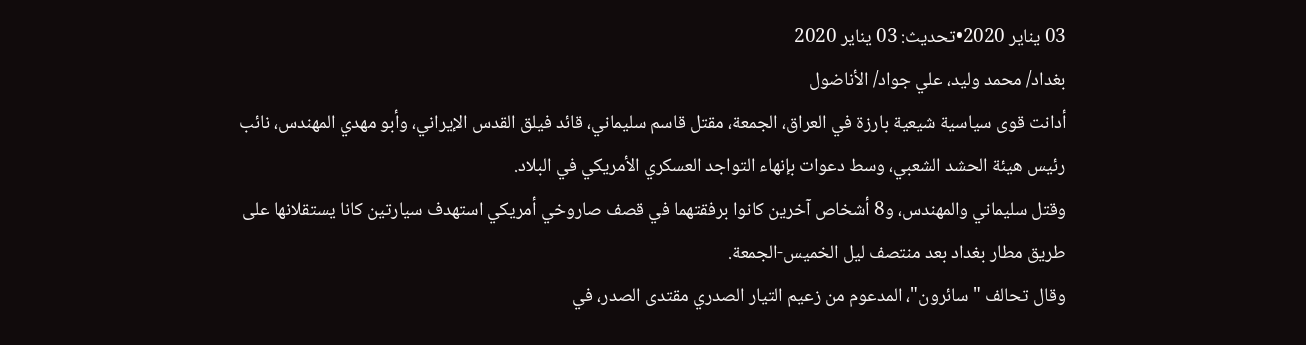03 يناير 2020•تحديث: 03 يناير 2020
بغداد/ محمد وليد، علي جواد/ الأناضول
أدانت قوى سياسية شيعية بارزة في العراق، الجمعة، مقتل قاسم سليماني، قائد فيلق القدس الإيراني، وأبو مهدي المهندس، نائب رئيس هيئة الحشد الشعبي، وسط دعوات بإنهاء التواجد العسكري الأمريكي في البلاد.
وقتل سليماني والمهندس، و8 أشخاص آخرين كانوا برفقتهما في قصف صاروخي أمريكي استهدف سيارتين كانا يستقلانها على طريق مطار بغداد بعد منتصف ليل الخميس-الجمعة.
وقال تحالف "سائرون"، المدعوم من زعيم التيار الصدري مقتدى الصدر، في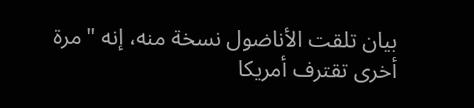بيان تلقت الأناضول نسخة منه، إنه "مرة أخرى تقترف أمريكا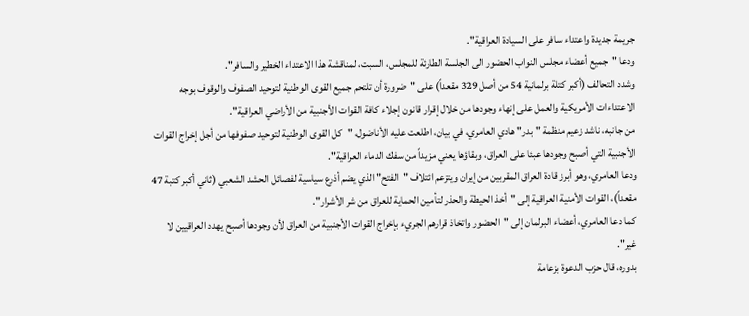جريمة جديدة واعتداء سافر على السيادة العراقية".
ودعا "جميع أعضاء مجلس النواب الحضور الى الجلسة الطارئة للمجلس، السبت، لمناقشة هذا الاعتداء الخطير والسافر".
وشدد التحالف (أكبر كتلة برلمانية 54 من أصل 329 مقعداً) على "ضرورة أن تلتحم جميع القوى الوطنية لتوحيد الصفوف والوقوف بوجه الاعتداءات الأمريكية والعمل على إنهاء وجودها من خلال إقرار قانون إجلاء كافة القوات الأجنبية من الأراضي العراقية".
من جانبه، ناشد زعيم منظمة "بدر" هادي العامري، في بيان، اطلعت عليه الأناضول، "كل القوى الوطنية لتوحيد صفوفها من أجل إخراج القوات الأجنبية التي أصبح وجودها عبئا على العراق، وبقاؤها يعني مزيداً من سفك الدماء العراقية".
ودعا العامري، وهو أبرز قادة العراق المقربين من إيران ويتزعم ائتلاف "الفتح" الذي يضم أذرع سياسية لفصائل الحشد الشعبي (ثاني أكبر كتبة 47 مقعداً)، القوات الأمنية العراقية إلى "أخذ الحيطة والحذر لتأمين الحماية للعراق من شر الأشرار".
كما دعا العامري، أعضاء البرلمان إلى "الحضور واتخاذ قرارهم الجريء بإخراج القوات الأجنبية من العراق لأن وجودها أصبح يهدد العراقيين لا غير".
بدوره، قال حزب الدعوة بزعامة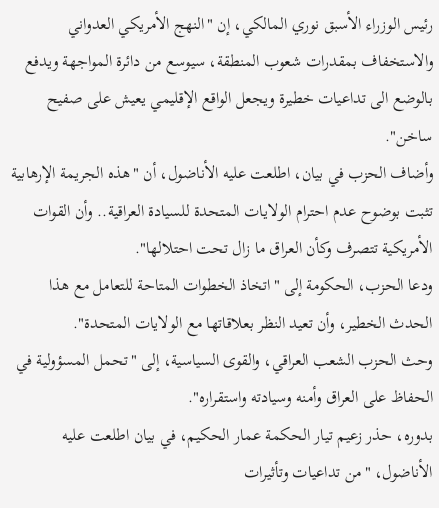رئيس الوزراء الأسبق نوري المالكي، إن "النهج الأمريكي العدواني والاستخفاف بمقدرات شعوب المنطقة، سيوسع من دائرة المواجهة ويدفع بالوضع الى تداعيات خطيرة ويجعل الواقع الإقليمي يعيش على صفيح ساخن".
وأضاف الحزب في بيان، اطلعت عليه الأناضول، أن "هذه الجريمة الإرهابية تثبت بوضوح عدم احترام الولايات المتحدة للسيادة العراقية.. وأن القوات الأمريكية تتصرف وكأن العراق ما زال تحت احتلالها".
ودعا الحزب، الحكومة إلى "اتخاذ الخطوات المتاحة للتعامل مع هذا الحدث الخطير، وأن تعيد النظر بعلاقاتها مع الولايات المتحدة".
وحث الحزب الشعب العراقي، والقوى السياسية، إلى "تحمل المسؤولية في الحفاظ على العراق وأمنه وسيادته واستقراره".
بدوره، حذر زعيم تيار الحكمة عمار الحكيم، في بيان اطلعت عليه الأناضول، "من تداعيات وتأثيرات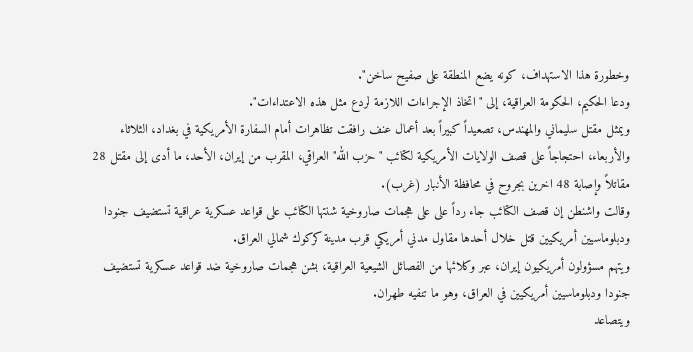وخطورة هذا الاستهداف، كونه يضع المنطقة على صفيح ساخن".
ودعا الحكيم، الحكومة العراقية، إلى "اتخاذ الإجراءات اللازمة لردع مثل هذه الاعتداءات".
ويمثل مقتل سليماني والمهندس، تصعيداً كبيراً بعد أعمال عنف رافقت تظاهرات أمام السفارة الأمريكية في بغداد، الثلاثاء والأربعاء، احتجاجاً على قصف الولايات الأمريكية لكتائب "حزب الله" العراقي، المقرب من إيران، الأحد، ما أدى إلى مقتل 28 مقاتلاً وإصابة 48 اخرين بجروح في محافظة الأنبار (غرب).
وقالت واشنطن إن قصف الكتائب جاء رداً على على هجمات صاروخية شنتها الكتائب على قواعد عسكرية عراقية تستضيف جنودا ودبلوماسيين أمريكيين قتل خلال أحدها مقاول مدني أمريكي قرب مدينة كركوك شمالي العراق.
ويتهم مسؤولون أمريكيون إيران، عبر وكلائها من الفصائل الشيعية العراقية، بشن هجمات صاروخية ضد قواعد عسكرية تستضيف جنودا ودبلوماسيين أمريكيين في العراق، وهو ما تنفيه طهران.
ويتصاعد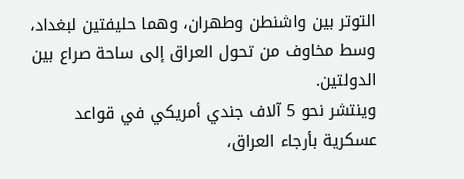التوتر بين واشنطن وطهران، وهما حليفتين لبغداد، وسط مخاوف من تحول العراق إلى ساحة صراع بين الدولتين.
وينتشر نحو 5 آلاف جندي أمريكي في قواعد عسكرية بأرجاء العراق،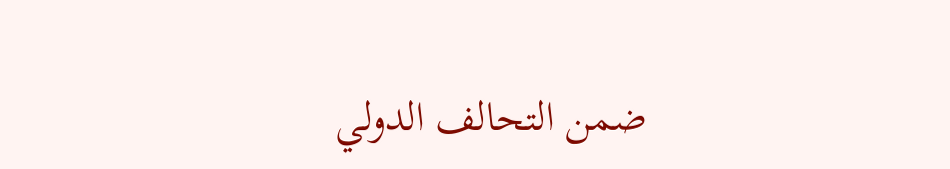ضمن التحالف الدولي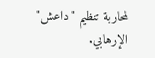لمحاربة تنظيم "داعش" الإرهابي.